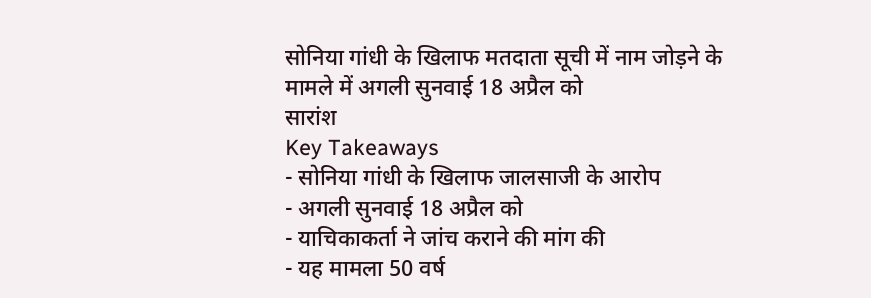सोनिया गांधी के खिलाफ मतदाता सूची में नाम जोड़ने के मामले में अगली सुनवाई 18 अप्रैल को
सारांश
Key Takeaways
- सोनिया गांधी के खिलाफ जालसाजी के आरोप
- अगली सुनवाई 18 अप्रैल को
- याचिकाकर्ता ने जांच कराने की मांग की
- यह मामला 50 वर्ष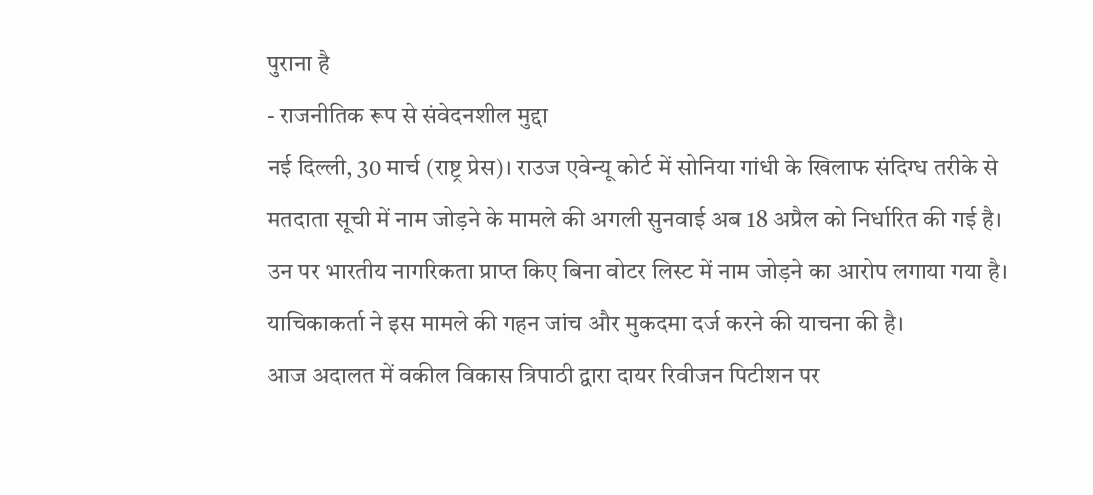पुराना है
- राजनीतिक रूप से संवेदनशील मुद्दा
नई दिल्ली, 30 मार्च (राष्ट्र प्रेस)। राउज एवेन्यू कोर्ट में सोनिया गांधी के खिलाफ संदिग्ध तरीके से मतदाता सूची में नाम जोड़ने के मामले की अगली सुनवाई अब 18 अप्रैल को निर्धारित की गई है। उन पर भारतीय नागरिकता प्राप्त किए बिना वोटर लिस्ट में नाम जोड़ने का आरोप लगाया गया है। याचिकाकर्ता ने इस मामले की गहन जांच और मुकदमा दर्ज करने की याचना की है।
आज अदालत में वकील विकास त्रिपाठी द्वारा दायर रिवीजन पिटीशन पर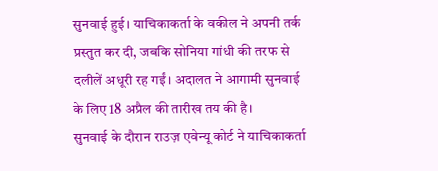सुनवाई हुई। याचिकाकर्ता के वकील ने अपनी तर्क प्रस्तुत कर दी, जबकि सोनिया गांधी की तरफ से दलीलें अधूरी रह गईं। अदालत ने आगामी सुनवाई के लिए 18 अप्रैल की तारीख तय की है।
सुनवाई के दौरान राउज़ एवेन्यू कोर्ट ने याचिकाकर्ता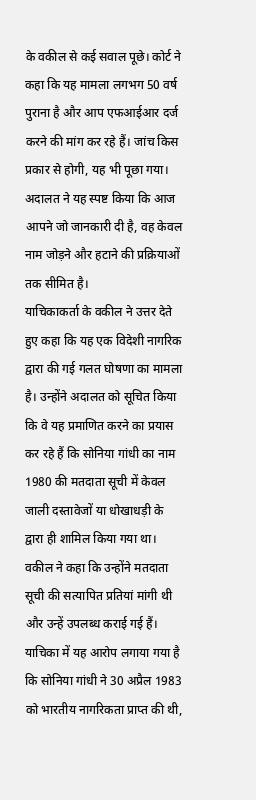के वकील से कई सवाल पूछे। कोर्ट ने कहा कि यह मामला लगभग 50 वर्ष पुराना है और आप एफआईआर दर्ज करने की मांग कर रहे हैं। जांच किस प्रकार से होगी, यह भी पूछा गया। अदालत ने यह स्पष्ट किया कि आज आपने जो जानकारी दी है, वह केवल नाम जोड़ने और हटाने की प्रक्रियाओं तक सीमित है।
याचिकाकर्ता के वकील ने उत्तर देते हुए कहा कि यह एक विदेशी नागरिक द्वारा की गई गलत घोषणा का मामला है। उन्होंने अदालत को सूचित किया कि वे यह प्रमाणित करने का प्रयास कर रहे हैं कि सोनिया गांधी का नाम 1980 की मतदाता सूची में केवल जाली दस्तावेजों या धोखाधड़ी के द्वारा ही शामिल किया गया था। वकील ने कहा कि उन्होंने मतदाता सूची की सत्यापित प्रतियां मांगी थी और उन्हें उपलब्ध कराई गई हैं।
याचिका में यह आरोप लगाया गया है कि सोनिया गांधी ने 30 अप्रैल 1983 को भारतीय नागरिकता प्राप्त की थी,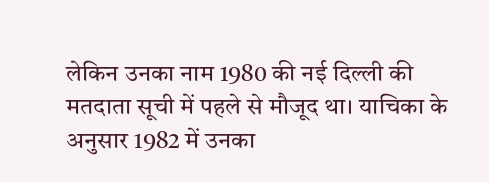लेकिन उनका नाम 1980 की नई दिल्ली की मतदाता सूची में पहले से मौजूद था। याचिका के अनुसार 1982 में उनका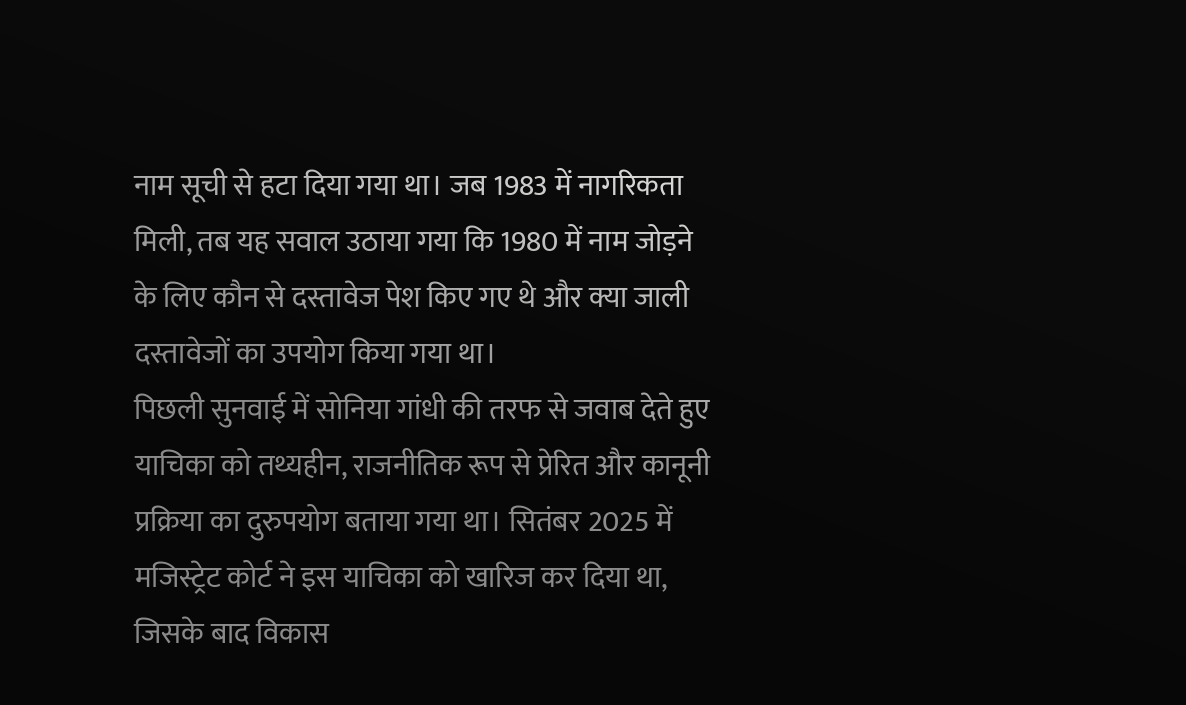नाम सूची से हटा दिया गया था। जब 1983 में नागरिकता मिली, तब यह सवाल उठाया गया कि 1980 में नाम जोड़ने के लिए कौन से दस्तावेज पेश किए गए थे और क्या जाली दस्तावेजों का उपयोग किया गया था।
पिछली सुनवाई में सोनिया गांधी की तरफ से जवाब देते हुए याचिका को तथ्यहीन, राजनीतिक रूप से प्रेरित और कानूनी प्रक्रिया का दुरुपयोग बताया गया था। सितंबर 2025 में मजिस्ट्रेट कोर्ट ने इस याचिका को खारिज कर दिया था, जिसके बाद विकास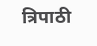त्रिपाठी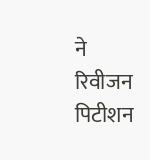ने रिवीजन पिटीशन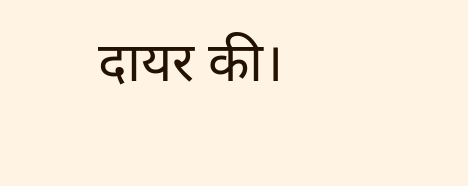दायर की।